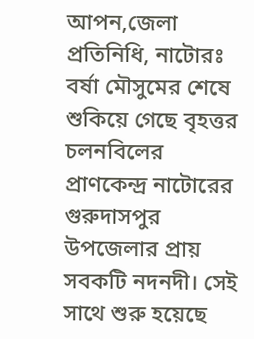আপন,জেলা প্রতিনিধি, নাটোরঃ বর্ষা মৌসুমের শেষে শুকিয়ে গেছে বৃহত্তর চলনবিলের প্রাণকেন্দ্র নাটোরের গুরুদাসপুর উপজেলার প্রায় সবকটি নদনদী। সেই সাথে শুরু হয়েছে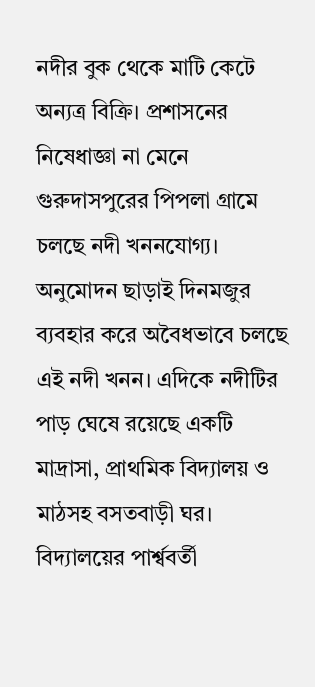নদীর বুক থেকে মাটি কেটে অন্যত্র বিক্রি। প্রশাসনের নিষেধাজ্ঞা না মেনে গুরুদাসপুরের পিপলা গ্রামে চলছে নদী খননযোগ্য। অনুমোদন ছাড়াই দিনমজুর ব্যবহার করে অবৈধভাবে চলছে এই নদী খনন। এদিকে নদীটির পাড় ঘেষে রয়েছে একটি মাদ্রাসা, প্রাথমিক বিদ্যালয় ও মাঠসহ বসতবাড়ী ঘর। বিদ্যালয়ের পার্শ্ববর্তী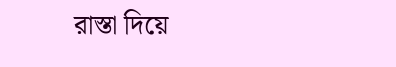রাস্তা দিয়ে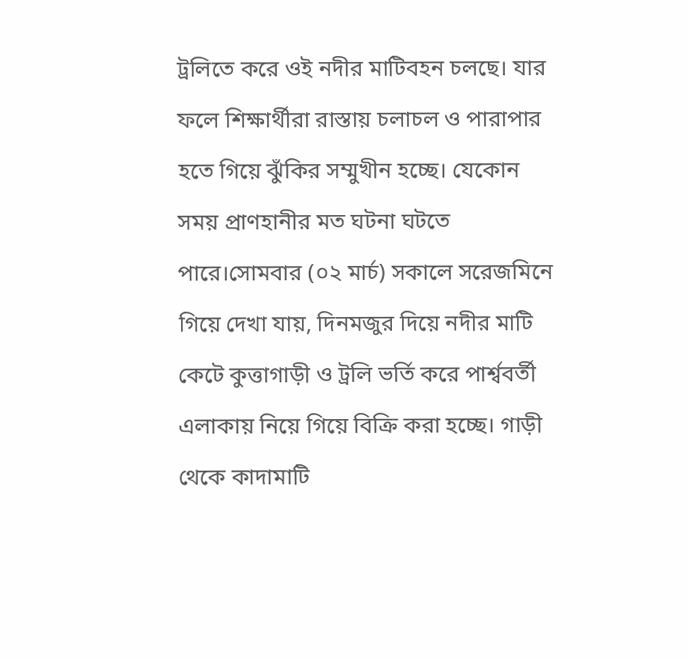ট্রলিতে করে ওই নদীর মাটিবহন চলছে। যার ফলে শিক্ষার্থীরা রাস্তায় চলাচল ও পারাপার হতে গিয়ে ঝুঁকির সম্মুখীন হচ্ছে। যেকোন সময় প্রাণহানীর মত ঘটনা ঘটতে পারে।সোমবার (০২ মার্চ) সকালে সরেজমিনে গিয়ে দেখা যায়, দিনমজুর দিয়ে নদীর মাটি কেটে কুত্তাগাড়ী ও ট্রলি ভর্তি করে পার্শ্ববর্তী এলাকায় নিয়ে গিয়ে বিক্রি করা হচ্ছে। গাড়ী থেকে কাদামাটি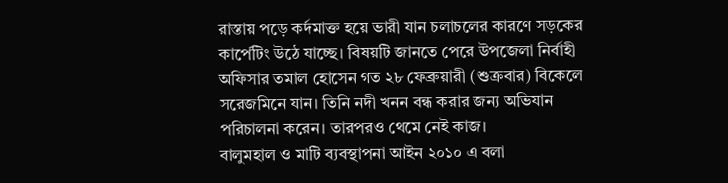রাস্তায় পড়ে কর্দমাক্ত হয়ে ভারী যান চলাচলের কারণে সড়কের কার্পেটিং উঠে যাচ্ছে। বিষয়টি জানতে পেরে উপজেলা নির্বাহী অফিসার তমাল হোসেন গত ২৮ ফেব্রুয়ারী (শুক্রবার) বিকেলে সরেজমিনে যান। তিনি নদী খনন বন্ধ করার জন্য অভিযান পরিচালনা করেন। তারপরও থেমে নেই কাজ।
বালুমহাল ও মাটি ব্যবস্থাপনা আইন ২০১০ এ বলা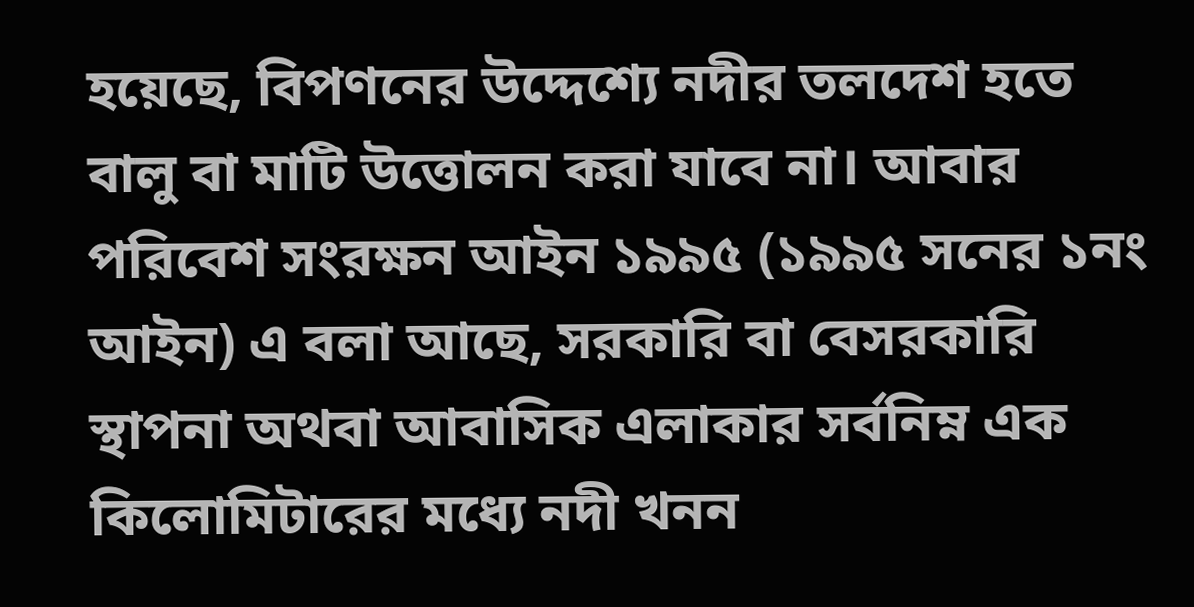হয়েছে, বিপণনের উদ্দেশ্যে নদীর তলদেশ হতে বালু বা মাটি উত্তোলন করা যাবে না। আবার পরিবেশ সংরক্ষন আইন ১৯৯৫ (১৯৯৫ সনের ১নং আইন) এ বলা আছে, সরকারি বা বেসরকারি স্থাপনা অথবা আবাসিক এলাকার সর্বনিম্ন এক কিলোমিটারের মধ্যে নদী খনন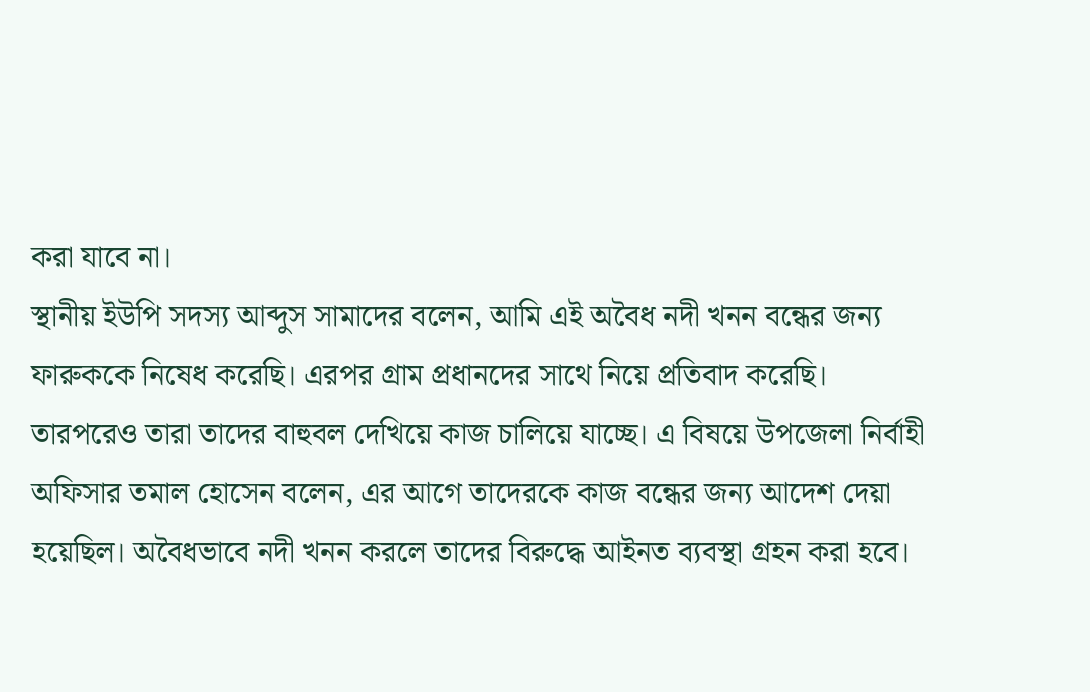করা যাবে না।
স্থানীয় ইউপি সদস্য আব্দুস সামাদের বলেন, আমি এই অবৈধ নদী খনন বন্ধের জন্য ফারুককে নিষেধ করেছি। এরপর গ্রাম প্রধানদের সাথে নিয়ে প্রতিবাদ করেছি। তারপরেও তারা তাদের বাহুবল দেখিয়ে কাজ চালিয়ে যাচ্ছে। এ বিষয়ে উপজেলা নির্বাহী অফিসার তমাল হোসেন বলেন, এর আগে তাদেরকে কাজ বন্ধের জন্য আদেশ দেয়া হয়েছিল। অবৈধভাবে নদী খনন করলে তাদের বিরুদ্ধে আইনত ব্যবস্থা গ্রহন করা হবে।